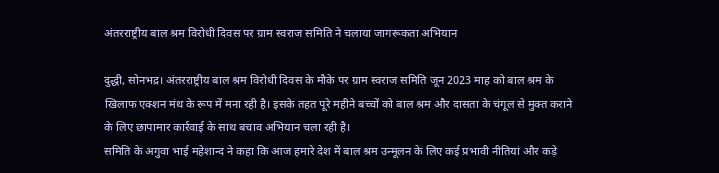अंतरराष्ट्रीय बाल श्रम विरोधी दिवस पर ग्राम स्वराज समिति ने चलाया जागरूकता अभियान

दुद्धी, सोनभद्र। अंतरराष्ट्रीय बाल श्रम विरोधी दिवस के मौके पर ग्राम स्वराज समिति जून 2023 माह को बाल श्रम के खिलाफ एक्शन मंथ के रूप में मना रही है। इसके तहत पूरे महीने बच्चों को बाल श्रम और दासता के चंगूल से मुक्त कराने के लिए छापामार कार्रवाई के साथ बचाव अभियान चला रही है।
समिति के अगुवा भाई महेशान्द ने कहा कि आज हमारे देश में बाल श्रम उन्मूलन के लिए कई प्रभावी नीतियां और कड़े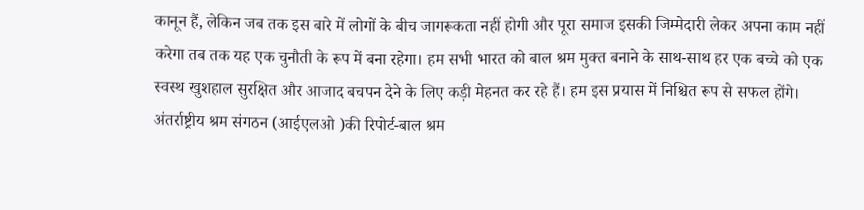कानून हैं, लेकिन जब तक इस बारे में लोगों के बीच जागरूकता नहीं होगी और पूरा समाज इसकी जिम्मेदारी लेकर अपना काम नहीं करेगा तब तक यह एक चुनौती के रूप में बना रहेगा। हम सभी भारत को बाल श्रम मुक्त बनाने के साथ-साथ हर एक बच्चे को एक स्वस्थ खुशहाल सुरक्षित और आजाद बचपन देने के लिए कड़ी मेहनत कर रहे हैं। हम इस प्रयास में निश्चित रूप से सफल होंगे।
अंतर्राष्ट्रीय श्रम संगठन (आईएलओ )की रिपोर्ट-बाल श्रम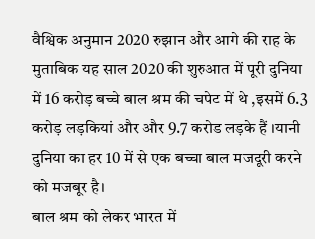वैश्विक अनुमान 2020 रुझान और आगे की राह के मुताबिक यह साल 2020 की शुरुआत में पूरी दुनिया में 16 करोड़ बच्चे बाल श्रम की चपेट में थे ,इसमें 6.3 करोड़ लड़कियां और और 9.7 करोड लड़के हैं ।यानी दुनिया का हर 10 में से एक बच्चा बाल मजदूरी करने को मजबूर है।
बाल श्रम को लेकर भारत में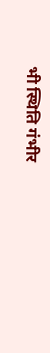भी स्थिति गंभीर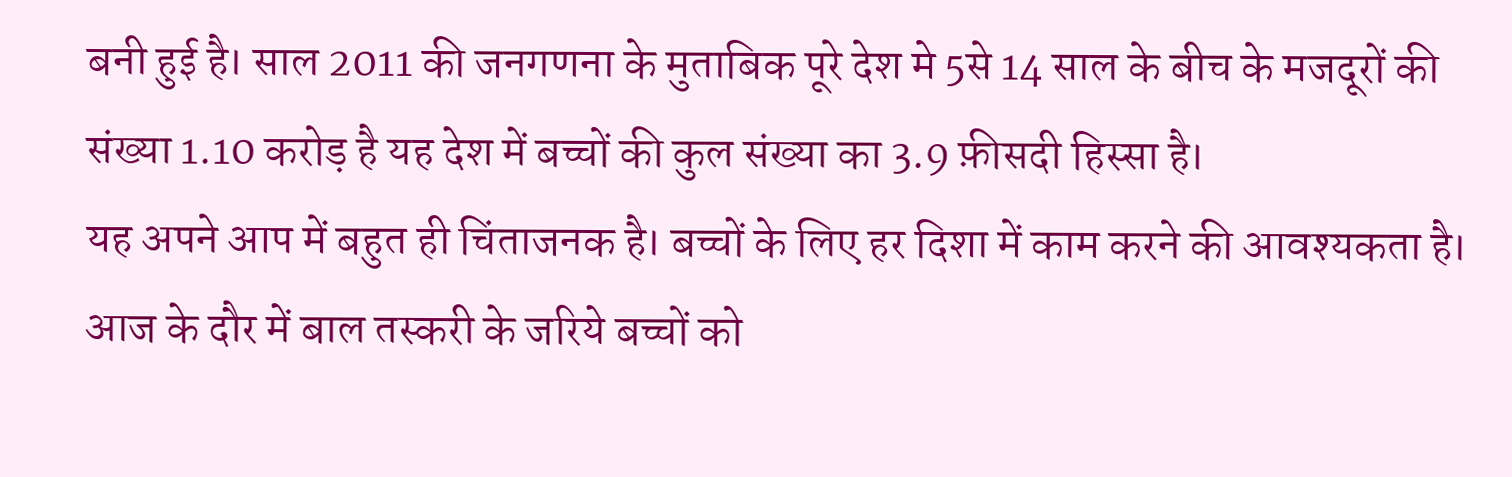बनी हुई है। साल 2011 की जनगणना के मुताबिक पूरे देश मे 5से 14 साल के बीच के मजदूरों की संख्या 1.10 करोड़ है यह देश में बच्चों की कुल संख्या का 3.9 फ़ीसदी हिस्सा है।
यह अपने आप में बहुत ही चिंताजनक है। बच्चों के लिए हर दिशा में काम करने की आवश्यकता है। आज के दौर में बाल तस्करी के जरिये बच्चों को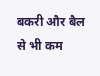बकरी और बैल से भी कम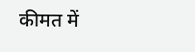कीमत में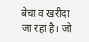बेचा व खरीदा जा रहा है। जो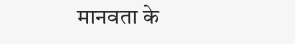मानवता के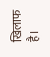खिलाफ है।